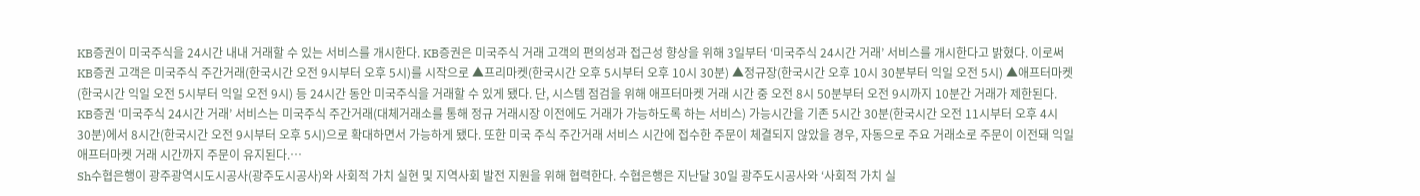KB증권이 미국주식을 24시간 내내 거래할 수 있는 서비스를 개시한다. KB증권은 미국주식 거래 고객의 편의성과 접근성 향상을 위해 3일부터 ‘미국주식 24시간 거래’ 서비스를 개시한다고 밝혔다. 이로써 KB증권 고객은 미국주식 주간거래(한국시간 오전 9시부터 오후 5시)를 시작으로 ▲프리마켓(한국시간 오후 5시부터 오후 10시 30분) ▲정규장(한국시간 오후 10시 30분부터 익일 오전 5시) ▲애프터마켓(한국시간 익일 오전 5시부터 익일 오전 9시) 등 24시간 동안 미국주식을 거래할 수 있게 됐다. 단, 시스템 점검을 위해 애프터마켓 거래 시간 중 오전 8시 50분부터 오전 9시까지 10분간 거래가 제한된다. KB증권 ‘미국주식 24시간 거래’ 서비스는 미국주식 주간거래(대체거래소를 통해 정규 거래시장 이전에도 거래가 가능하도록 하는 서비스) 가능시간을 기존 5시간 30분(한국시간 오전 11시부터 오후 4시 30분)에서 8시간(한국시간 오전 9시부터 오후 5시)으로 확대하면서 가능하게 됐다. 또한 미국 주식 주간거래 서비스 시간에 접수한 주문이 체결되지 않았을 경우, 자동으로 주요 거래소로 주문이 이전돼 익일 애프터마켓 거래 시간까지 주문이 유지된다.…
Sh수협은행이 광주광역시도시공사(광주도시공사)와 사회적 가치 실현 및 지역사회 발전 지원을 위해 협력한다. 수협은행은 지난달 30일 광주도시공사와 ‘사회적 가치 실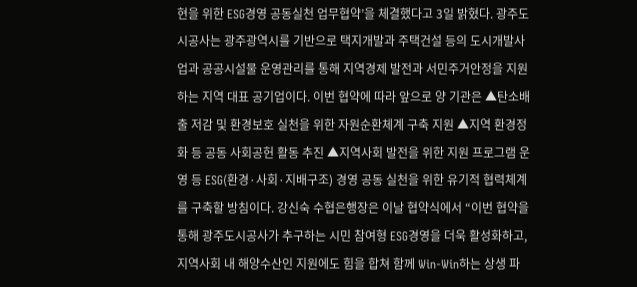현을 위한 ESG경영 공동실천 업무협약’을 체결했다고 3일 밝혔다. 광주도시공사는 광주광역시를 기반으로 택지개발과 주택건설 등의 도시개발사업과 공공시설물 운영관리를 통해 지역경제 발전과 서민주거안정을 지원하는 지역 대표 공기업이다. 이번 협약에 따라 앞으로 양 기관은 ▲탄소배출 저감 및 환경보호 실천을 위한 자원순환체계 구축 지원 ▲지역 환경정화 등 공동 사회공헌 활동 추진 ▲지역사회 발전을 위한 지원 프로그램 운영 등 ESG(환경·사회·지배구조) 경영 공동 실천을 위한 유기적 협력체계를 구축할 방침이다. 강신숙 수협은행장은 이날 협약식에서 “이번 협약을 통해 광주도시공사가 추구하는 시민 참여형 ESG경영을 더욱 활성화하고, 지역사회 내 해양수산인 지원에도 힘을 합쳐 함께 Win-Win하는 상생 파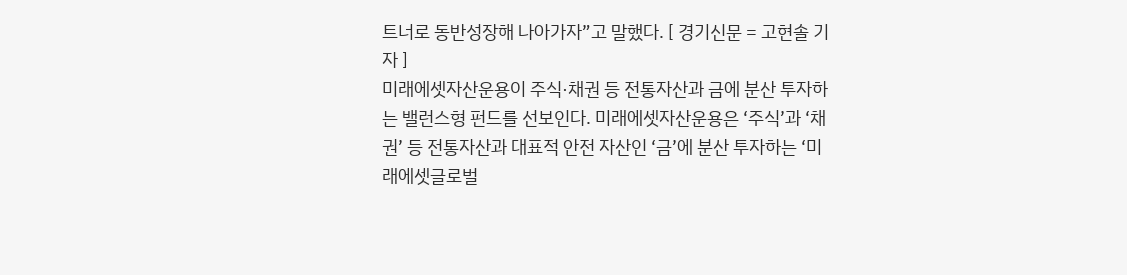트너로 동반성장해 나아가자”고 말했다. [ 경기신문 = 고현솔 기자 ]
미래에셋자산운용이 주식·채권 등 전통자산과 금에 분산 투자하는 밸런스형 펀드를 선보인다. 미래에셋자산운용은 ‘주식’과 ‘채권’ 등 전통자산과 대표적 안전 자산인 ‘금’에 분산 투자하는 ‘미래에셋글로벌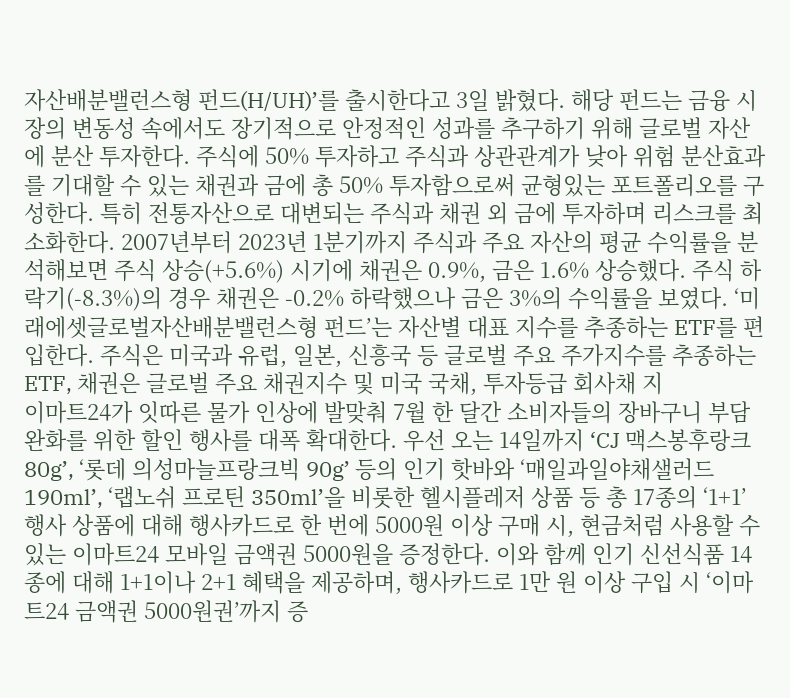자산배분밸런스형 펀드(H/UH)’를 출시한다고 3일 밝혔다. 해당 펀드는 금융 시장의 변동성 속에서도 장기적으로 안정적인 성과를 추구하기 위해 글로벌 자산에 분산 투자한다. 주식에 50% 투자하고 주식과 상관관계가 낮아 위험 분산효과를 기대할 수 있는 채권과 금에 총 50% 투자함으로써 균형있는 포트폴리오를 구성한다. 특히 전통자산으로 대변되는 주식과 채권 외 금에 투자하며 리스크를 최소화한다. 2007년부터 2023년 1분기까지 주식과 주요 자산의 평균 수익률을 분석해보면 주식 상승(+5.6%) 시기에 채권은 0.9%, 금은 1.6% 상승했다. 주식 하락기(-8.3%)의 경우 채권은 -0.2% 하락했으나 금은 3%의 수익률을 보였다. ‘미래에셋글로벌자산배분밸런스형 펀드’는 자산별 대표 지수를 추종하는 ETF를 편입한다. 주식은 미국과 유럽, 일본, 신흥국 등 글로벌 주요 주가지수를 추종하는 ETF, 채권은 글로벌 주요 채권지수 및 미국 국채, 투자등급 회사채 지
이마트24가 잇따른 물가 인상에 발맞춰 7월 한 달간 소비자들의 장바구니 부담 완화를 위한 할인 행사를 대폭 확대한다. 우선 오는 14일까지 ‘CJ 맥스봉후랑크 80g’, ‘롯데 의성마늘프랑크빅 90g’ 등의 인기 핫바와 ‘매일과일야채샐러드 190ml’, ‘랩노쉬 프로틴 350ml’을 비롯한 헬시플레저 상품 등 총 17종의 ‘1+1’ 행사 상품에 대해 행사카드로 한 번에 5000원 이상 구매 시, 현금처럼 사용할 수 있는 이마트24 모바일 금액권 5000원을 증정한다. 이와 함께 인기 신선식품 14종에 대해 1+1이나 2+1 혜택을 제공하며, 행사카드로 1만 원 이상 구입 시 ‘이마트24 금액권 5000원권’까지 증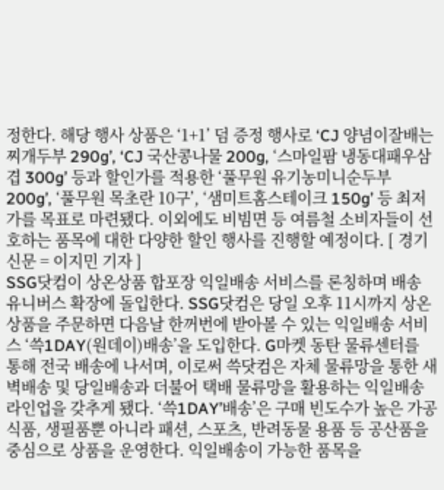정한다. 해당 행사 상품은 ‘1+1’ 덤 증정 행사로 ‘CJ 양념이잘배는찌개두부 290g’, ‘CJ 국산콩나물 200g, ‘스마일팜 냉동대패우삼겹 300g’ 등과 할인가를 적용한 ‘풀무원 유기농미니순두부 200g’, ‘풀무원 목초란 10구’, ‘샘미트홈스테이크 150g’ 등 최저가를 목표로 마련됐다. 이외에도 비빔면 등 여름철 소비자들이 선호하는 품목에 대한 다양한 할인 행사를 진행할 예정이다. [ 경기신문 = 이지민 기자 ]
SSG닷컴이 상온상품 합포장 익일배송 서비스를 론칭하며 배송 유니버스 확장에 돌입한다. SSG닷컴은 당일 오후 11시까지 상온상품을 주문하면 다음날 한꺼번에 받아볼 수 있는 익일배송 서비스 ‘쓱1DAY(원데이)배송’을 도입한다. G마켓 동탄 물류센터를 통해 전국 배송에 나서며, 이로써 쓱닷컴은 자체 물류망을 통한 새벽배송 및 당일배송과 더불어 택배 물류망을 활용하는 익일배송 라인업을 갖추게 됐다. ‘쓱1DAY’배송’은 구매 빈도수가 높은 가공식품, 생필품뿐 아니라 패션, 스포츠, 반려동물 용품 등 공산품을 중심으로 상품을 운영한다. 익일배송이 가능한 품목을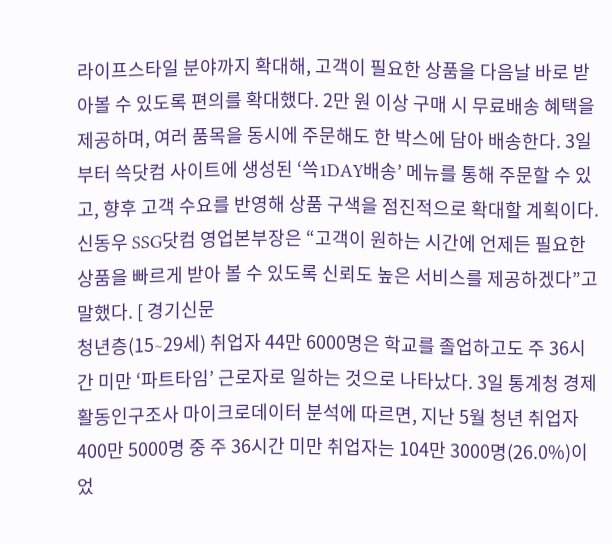라이프스타일 분야까지 확대해, 고객이 필요한 상품을 다음날 바로 받아볼 수 있도록 편의를 확대했다. 2만 원 이상 구매 시 무료배송 혜택을 제공하며, 여러 품목을 동시에 주문해도 한 박스에 담아 배송한다. 3일부터 쓱닷컴 사이트에 생성된 ‘쓱1DAY배송’ 메뉴를 통해 주문할 수 있고, 향후 고객 수요를 반영해 상품 구색을 점진적으로 확대할 계획이다. 신동우 SSG닷컴 영업본부장은 “고객이 원하는 시간에 언제든 필요한 상품을 빠르게 받아 볼 수 있도록 신뢰도 높은 서비스를 제공하겠다”고 말했다. [ 경기신문
청년층(15∼29세) 취업자 44만 6000명은 학교를 졸업하고도 주 36시간 미만 ‘파트타임’ 근로자로 일하는 것으로 나타났다. 3일 통계청 경제활동인구조사 마이크로데이터 분석에 따르면, 지난 5월 청년 취업자 400만 5000명 중 주 36시간 미만 취업자는 104만 3000명(26.0%)이었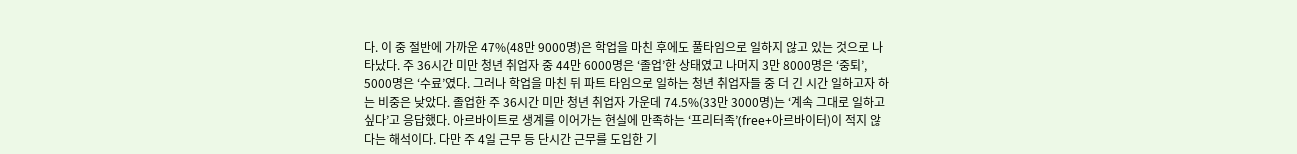다. 이 중 절반에 가까운 47%(48만 9000명)은 학업을 마친 후에도 풀타임으로 일하지 않고 있는 것으로 나타났다. 주 36시간 미만 청년 취업자 중 44만 6000명은 ‘졸업’한 상태였고 나머지 3만 8000명은 ‘중퇴’, 5000명은 ‘수료’였다. 그러나 학업을 마친 뒤 파트 타임으로 일하는 청년 취업자들 중 더 긴 시간 일하고자 하는 비중은 낮았다. 졸업한 주 36시간 미만 청년 취업자 가운데 74.5%(33만 3000명)는 ‘계속 그대로 일하고 싶다’고 응답했다. 아르바이트로 생계를 이어가는 현실에 만족하는 ‘프리터족’(free+아르바이터)이 적지 않다는 해석이다. 다만 주 4일 근무 등 단시간 근무를 도입한 기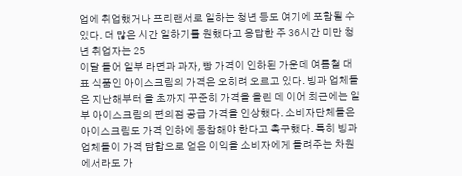업에 취업했거나 프리랜서로 일하는 청년 등도 여기에 포함될 수 있다. 더 많은 시간 일하기를 원했다고 응답한 주 36시간 미만 청년 취업자는 25
이달 들어 일부 라면과 과자, 빵 가격이 인하된 가운데 여름철 대표 식품인 아이스크림의 가격은 오히려 오르고 있다. 빙과 업체들은 지난해부터 올 초까지 꾸준히 가격을 올린 데 이어 최근에는 일부 아이스크림의 편의점 공급 가격을 인상했다. 소비자단체들은 아이스크림도 가격 인하에 동참해야 한다고 촉구했다. 특히 빙과 업체들이 가격 담합으로 얻은 이익을 소비자에게 돌려주는 차원에서라도 가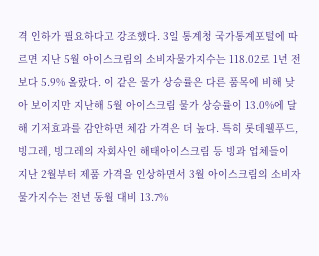격 인하가 필요하다고 강조했다. 3일 통계청 국가통계포털에 따르면 지난 5월 아이스크림의 소비자물가지수는 118.02로 1년 전보다 5.9% 올랐다. 이 같은 물가 상승률은 다른 품목에 비해 낮아 보이지만 지난해 5월 아이스크림 물가 상승률이 13.0%에 달해 기저효과를 감안하면 체감 가격은 더 높다. 특히 롯데웰푸드, 빙그레, 빙그레의 자회사인 해태아이스크림 등 빙과 업체들이 지난 2월부터 제품 가격을 인상하면서 3월 아이스크림의 소비자물가지수는 전년 동월 대비 13.7%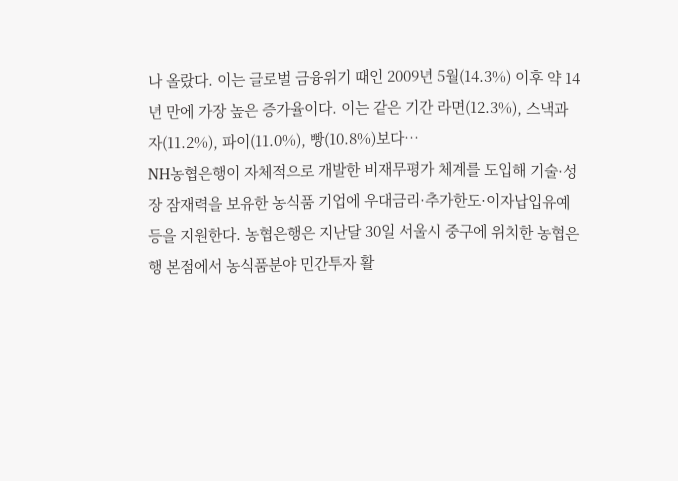나 올랐다. 이는 글로벌 금융위기 때인 2009년 5월(14.3%) 이후 약 14년 만에 가장 높은 증가율이다. 이는 같은 기간 라면(12.3%), 스낵과자(11.2%), 파이(11.0%), 빵(10.8%)보다…
NH농협은행이 자체적으로 개발한 비재무평가 체계를 도입해 기술·성장 잠재력을 보유한 농식품 기업에 우대금리·추가한도·이자납입유예 등을 지원한다. 농협은행은 지난달 30일 서울시 중구에 위치한 농협은행 본점에서 농식품분야 민간투자 활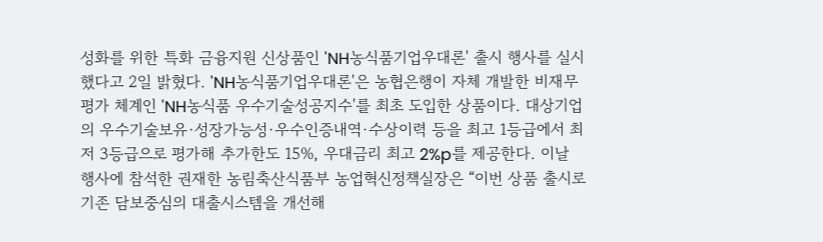성화를 위한 특화 금융지원 신상품인 'NH농식품기업우대론' 출시 행사를 실시했다고 2일 밝혔다. 'NH농식품기업우대론'은 농협은행이 자체 개발한 비재무평가 체계인 'NH농식품 우수기술성공지수'를 최초 도입한 상품이다. 대상기업의 우수기술보유·성장가능성·우수인증내역·수상이력 등을 최고 1등급에서 최저 3등급으로 평가해 추가한도 15%, 우대금리 최고 2%p를 제공한다. 이날 행사에 참석한 권재한 농림축산식품부 농업혁신정책실장은 “이번 상품 출시로 기존 담보중심의 대출시스템을 개선해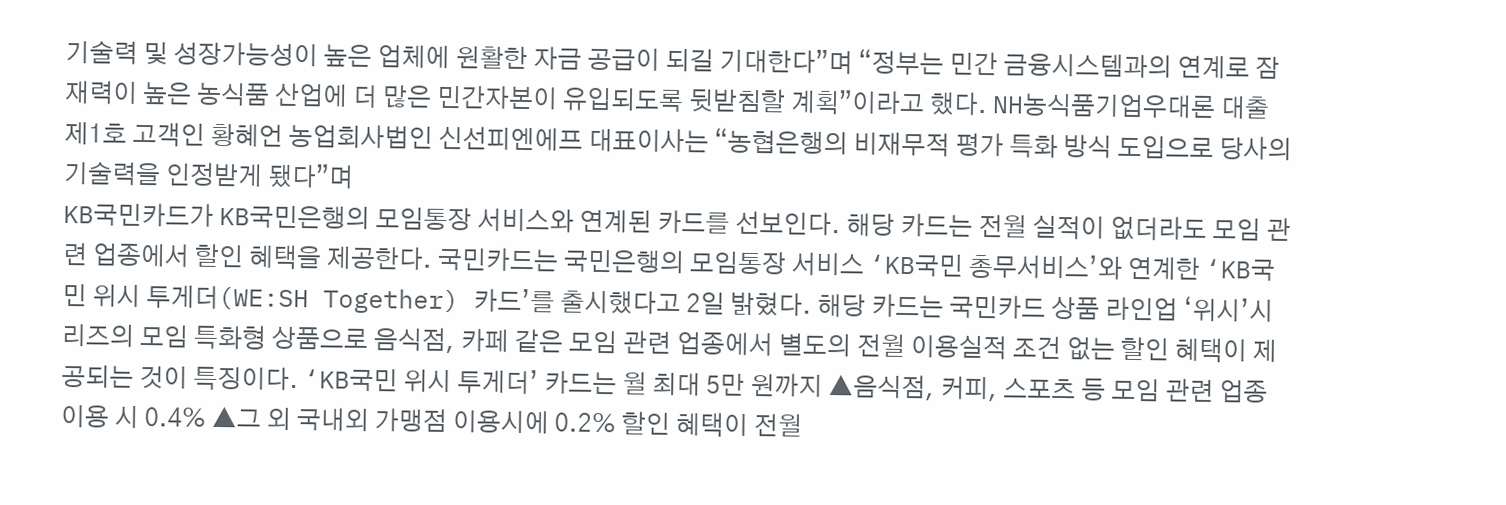기술력 및 성장가능성이 높은 업체에 원활한 자금 공급이 되길 기대한다”며 “정부는 민간 금융시스템과의 연계로 잠재력이 높은 농식품 산업에 더 많은 민간자본이 유입되도록 뒷받침할 계획”이라고 했다. NH농식품기업우대론 대출 제1호 고객인 황혜언 농업회사법인 신선피엔에프 대표이사는 “농협은행의 비재무적 평가 특화 방식 도입으로 당사의 기술력을 인정받게 됐다”며
KB국민카드가 KB국민은행의 모임통장 서비스와 연계된 카드를 선보인다. 해당 카드는 전월 실적이 없더라도 모임 관련 업종에서 할인 혜택을 제공한다. 국민카드는 국민은행의 모임통장 서비스 ‘KB국민 총무서비스’와 연계한 ‘KB국민 위시 투게더(WE:SH Together) 카드’를 출시했다고 2일 밝혔다. 해당 카드는 국민카드 상품 라인업 ‘위시’시리즈의 모임 특화형 상품으로 음식점, 카페 같은 모임 관련 업종에서 별도의 전월 이용실적 조건 없는 할인 혜택이 제공되는 것이 특징이다. ‘KB국민 위시 투게더’ 카드는 월 최대 5만 원까지 ▲음식점, 커피, 스포츠 등 모임 관련 업종 이용 시 0.4% ▲그 외 국내외 가맹점 이용시에 0.2% 할인 혜택이 전월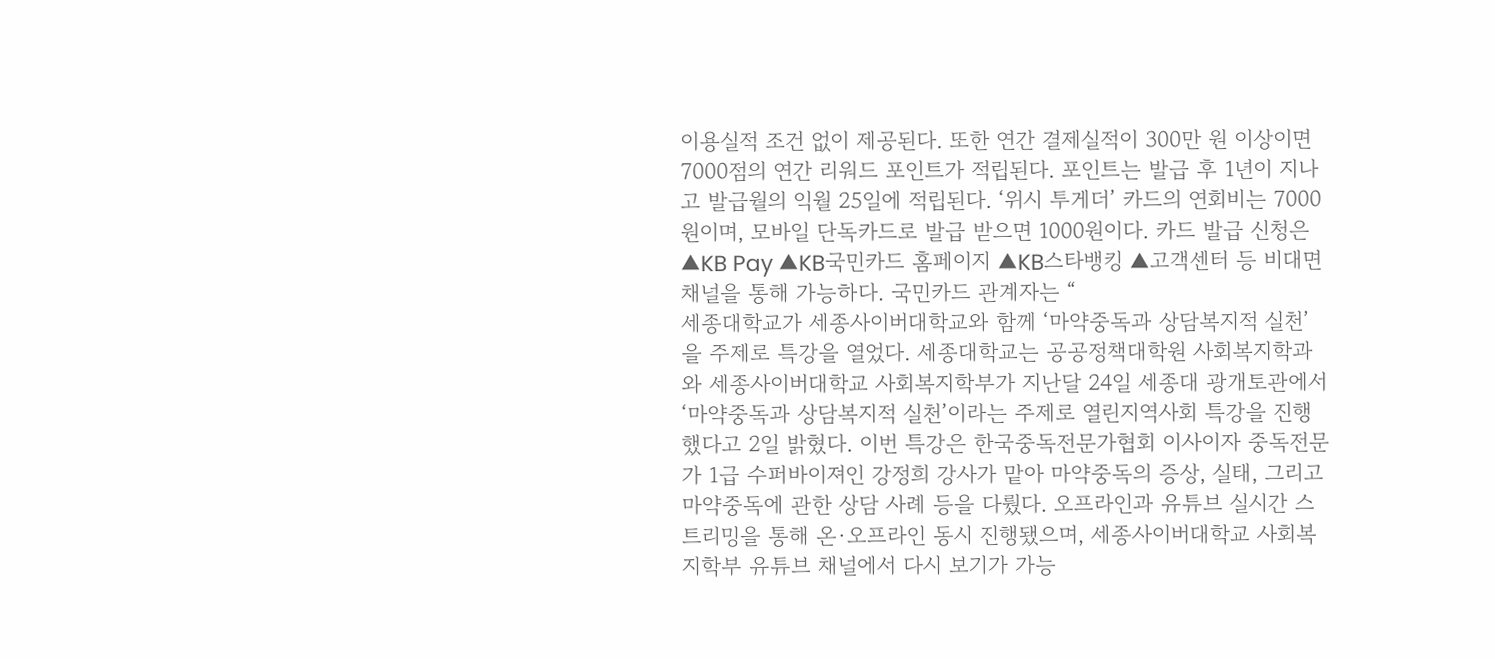이용실적 조건 없이 제공된다. 또한 연간 결제실적이 300만 원 이상이면 7000점의 연간 리워드 포인트가 적립된다. 포인트는 발급 후 1년이 지나고 발급월의 익월 25일에 적립된다. ‘위시 투게더’ 카드의 연회비는 7000원이며, 모바일 단독카드로 발급 받으면 1000원이다. 카드 발급 신청은 ▲KB Pay ▲KB국민카드 홈페이지 ▲KB스타뱅킹 ▲고객센터 등 비대면 채널을 통해 가능하다. 국민카드 관계자는 “
세종대학교가 세종사이버대학교와 함께 ‘마약중독과 상담복지적 실천’을 주제로 특강을 열었다. 세종대학교는 공공정책대학원 사회복지학과와 세종사이버대학교 사회복지학부가 지난달 24일 세종대 광개토관에서 ‘마약중독과 상담복지적 실천’이라는 주제로 열린지역사회 특강을 진행했다고 2일 밝혔다. 이번 특강은 한국중독전문가협회 이사이자 중독전문가 1급 수퍼바이져인 강정희 강사가 맡아 마약중독의 증상, 실태, 그리고 마약중독에 관한 상담 사례 등을 다뤘다. 오프라인과 유튜브 실시간 스트리밍을 통해 온·오프라인 동시 진행됐으며, 세종사이버대학교 사회복지학부 유튜브 채널에서 다시 보기가 가능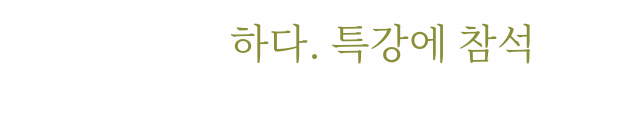하다. 특강에 참석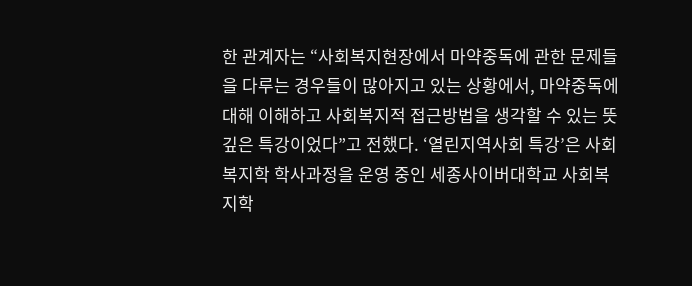한 관계자는 “사회복지현장에서 마약중독에 관한 문제들을 다루는 경우들이 많아지고 있는 상황에서, 마약중독에 대해 이해하고 사회복지적 접근방법을 생각할 수 있는 뜻깊은 특강이었다”고 전했다. ‘열린지역사회 특강’은 사회복지학 학사과정을 운영 중인 세종사이버대학교 사회복지학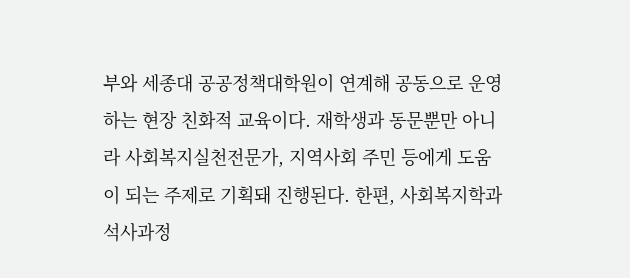부와 세종대 공공정책대학원이 연계해 공동으로 운영하는 현장 친화적 교육이다. 재학생과 동문뿐만 아니라 사회복지실천전문가, 지역사회 주민 등에게 도움이 되는 주제로 기획돼 진행된다. 한편, 사회복지학과 석사과정